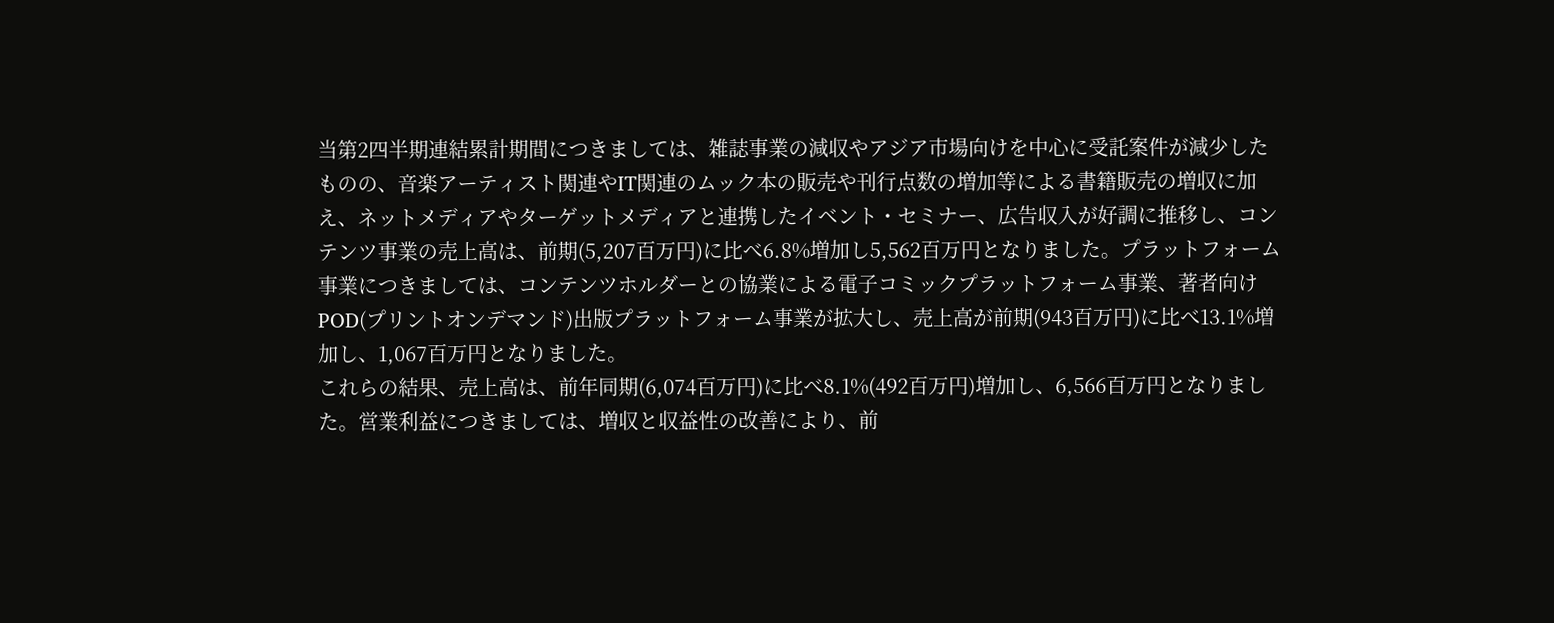当第2四半期連結累計期間につきましては、雑誌事業の減収やアジア市場向けを中心に受託案件が減少したものの、音楽アーティスト関連やIT関連のムック本の販売や刊行点数の増加等による書籍販売の増収に加え、ネットメディアやターゲットメディアと連携したイベント・セミナー、広告収入が好調に推移し、コンテンツ事業の売上高は、前期(5,207百万円)に比べ6.8%増加し5,562百万円となりました。プラットフォーム事業につきましては、コンテンツホルダーとの協業による電子コミックプラットフォーム事業、著者向けPOD(プリントオンデマンド)出版プラットフォーム事業が拡大し、売上高が前期(943百万円)に比べ13.1%増加し、1,067百万円となりました。
これらの結果、売上高は、前年同期(6,074百万円)に比べ8.1%(492百万円)増加し、6,566百万円となりました。営業利益につきましては、増収と収益性の改善により、前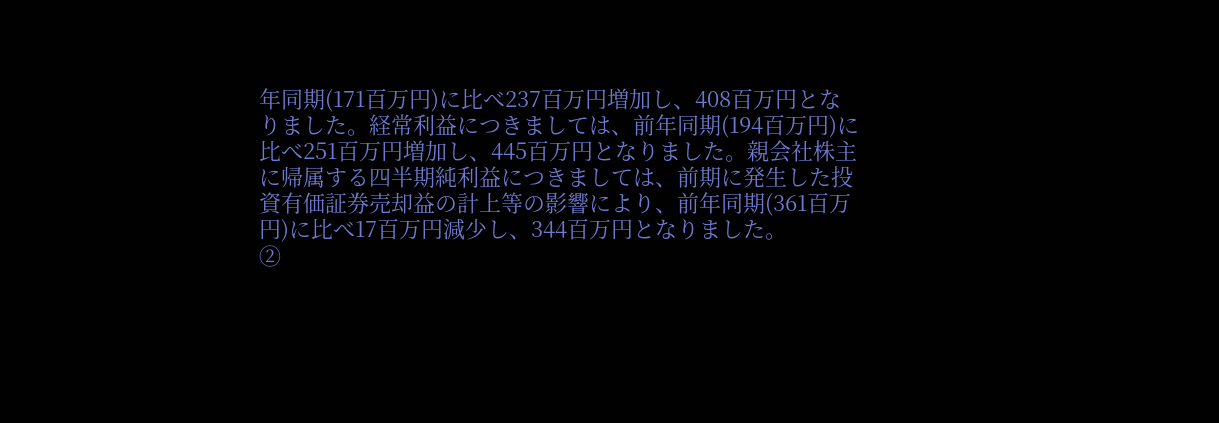年同期(171百万円)に比べ237百万円増加し、408百万円となりました。経常利益につきましては、前年同期(194百万円)に比べ251百万円増加し、445百万円となりました。親会社株主に帰属する四半期純利益につきましては、前期に発生した投資有価証券売却益の計上等の影響により、前年同期(361百万円)に比べ17百万円減少し、344百万円となりました。
②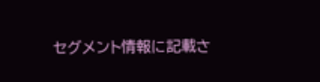セグメント情報に記載さ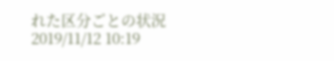れた区分ごとの状況
2019/11/12 10:19